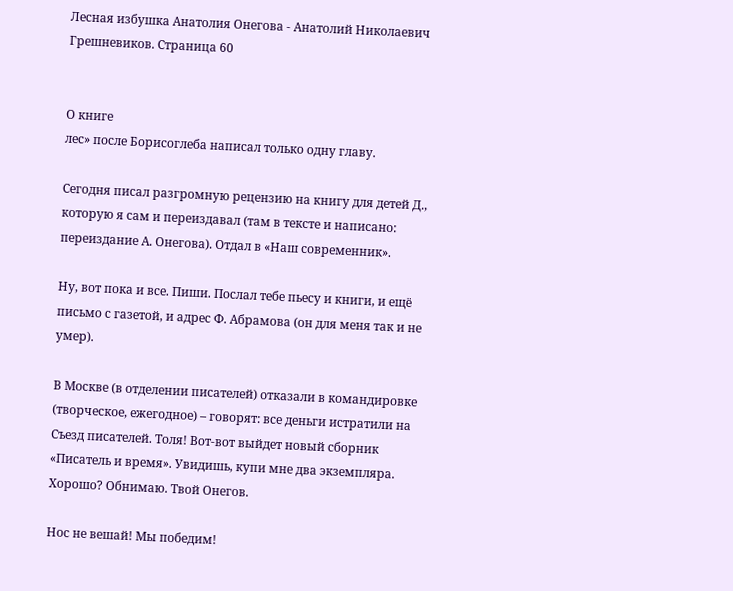Лесная избушка Анатолия Онегова - Анатолий Николаевич Грешневиков. Страница 60


О книге
лес» после Борисоглеба написал только одну главу.

Сегодня писал разгромную рецензию на книгу для детей Д., которую я сам и переиздавал (там в тексте и написано: переиздание А. Онегова). Отдал в «Наш современник».

Ну, вот пока и все. Пиши. Послал тебе пьесу и книги, и ещё письмо с газетой, и адрес Ф. Абрамова (он для меня так и не умер).

В Москве (в отделении писателей) отказали в командировке (творческое, ежегодное) – говорят: все деньги истратили на Съезд писателей. Толя! Вот-вот выйдет новый сборник «Писатель и время». Увидишь, купи мне два экземпляра. Хорошо? Обнимаю. Твой Онегов.

Нос не вешай! Мы победим!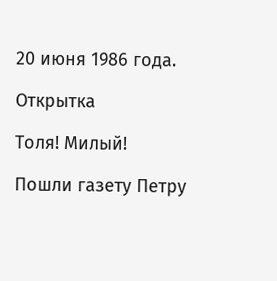20 июня 1986 года.

Открытка

Толя! Милый!

Пошли газету Петру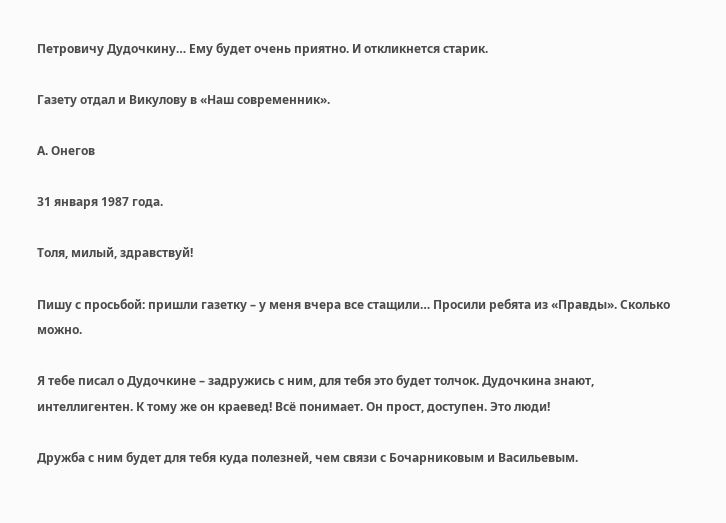Петровичу Дудочкину… Ему будет очень приятно. И откликнется старик.

Газету отдал и Викулову в «Наш современник».

А. Онегов

31 января 1987 года.

Толя, милый, здравствуй!

Пишу с просьбой: пришли газетку – у меня вчера все стащили… Просили ребята из «Правды». Сколько можно.

Я тебе писал о Дудочкине – задружись с ним, для тебя это будет толчок. Дудочкина знают, интеллигентен. К тому же он краевед! Всё понимает. Он прост, доступен. Это люди!

Дружба с ним будет для тебя куда полезней, чем связи с Бочарниковым и Васильевым.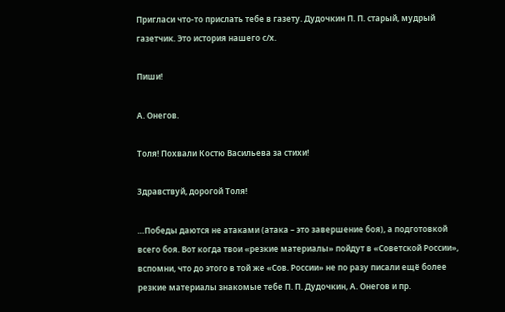Пригласи что-то прислать тебе в газету. Дудочкин П. П. старый, мудрый газетчик. Это история нашего с/х.

Пиши!

А. Онегов.

Толя! Похвали Костю Васильева за стихи!

Здравствуй, дорогой Толя!

…Победы даются не атаками (атака – это завершение боя), а подготовкой всего боя. Вот когда твои «резкие материалы» пойдут в «Советской России», вспомни, что до этого в той же «Сов. России» не по разу писали ещё более резкие материалы знакомые тебе П. П. Дудочкин, А. Онегов и пр.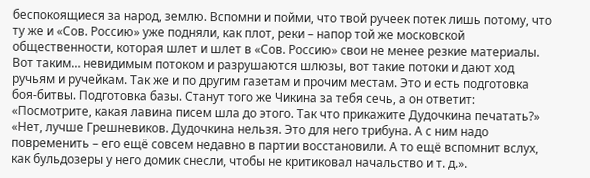беспокоящиеся за народ, землю. Вспомни и пойми, что твой ручеек потек лишь потому, что ту же и «Сов. Россию» уже подняли, как плот, реки – напор той же московской общественности, которая шлет и шлет в «Сов. Россию» свои не менее резкие материалы. Вот таким… невидимым потоком и разрушаются шлюзы, вот такие потоки и дают ход ручьям и ручейкам. Так же и по другим газетам и прочим местам. Это и есть подготовка боя-битвы. Подготовка базы. Станут того же Чикина за тебя сечь, а он ответит: «Посмотрите, какая лавина писем шла до этого. Так что прикажите Дудочкина печатать?» «Нет, лучше Грешневиков. Дудочкина нельзя. Это для него трибуна. А с ним надо повременить – его ещё совсем недавно в партии восстановили. А то ещё вспомнит вслух, как бульдозеры у него домик снесли, чтобы не критиковал начальство и т. д.».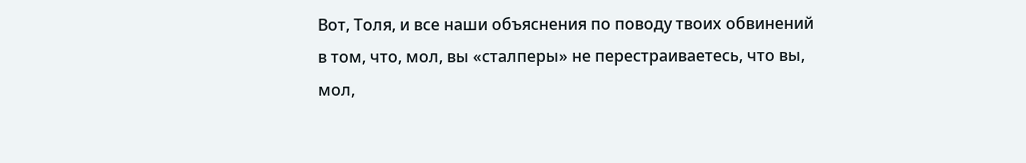Вот, Толя, и все наши объяснения по поводу твоих обвинений в том, что, мол, вы «сталперы» не перестраиваетесь, что вы, мол,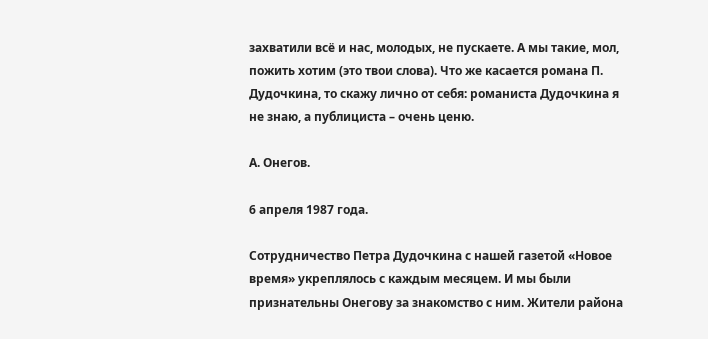захватили всё и нас, молодых, не пускаете. А мы такие, мол, пожить хотим (это твои слова). Что же касается романа П. Дудочкина, то скажу лично от себя: романиста Дудочкина я не знаю, а публициста – очень ценю.

А. Онегов.

6 апреля 1987 года.

Сотрудничество Петра Дудочкина с нашей газетой «Новое время» укреплялось с каждым месяцем. И мы были признательны Онегову за знакомство с ним. Жители района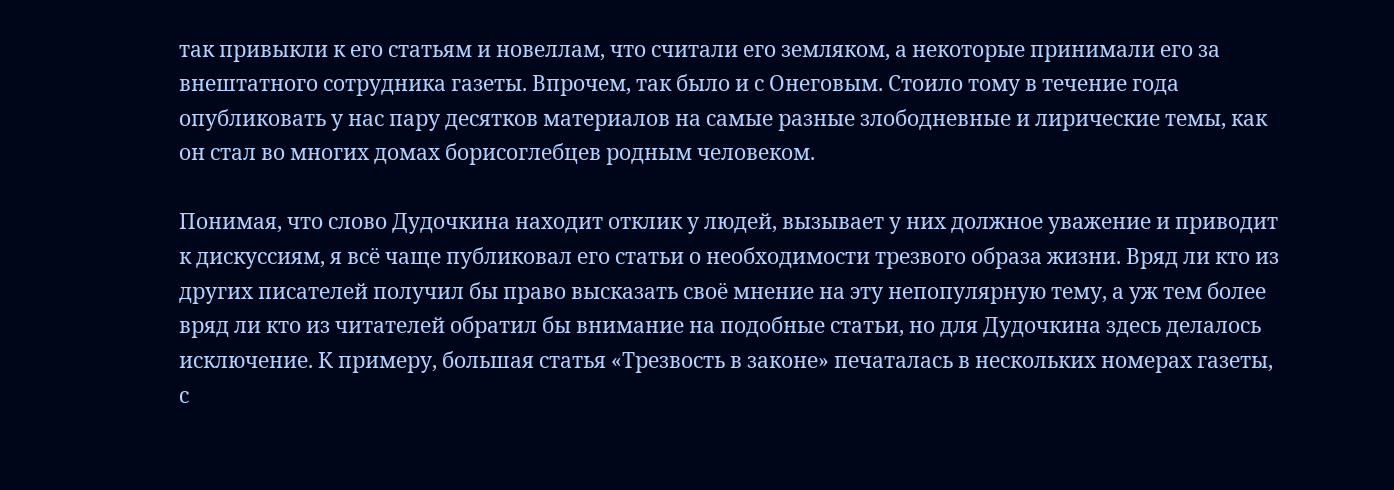так привыкли к его статьям и новеллам, что считали его земляком, а некоторые принимали его за внештатного сотрудника газеты. Впрочем, так было и с Онеговым. Стоило тому в течение года опубликовать у нас пару десятков материалов на самые разные злободневные и лирические темы, как он стал во многих домах борисоглебцев родным человеком.

Понимая, что слово Дудочкина находит отклик у людей, вызывает у них должное уважение и приводит к дискуссиям, я всё чаще публиковал его статьи о необходимости трезвого образа жизни. Вряд ли кто из других писателей получил бы право высказать своё мнение на эту непопулярную тему, а уж тем более вряд ли кто из читателей обратил бы внимание на подобные статьи, но для Дудочкина здесь делалось исключение. К примеру, большая статья «Трезвость в законе» печаталась в нескольких номерах газеты, с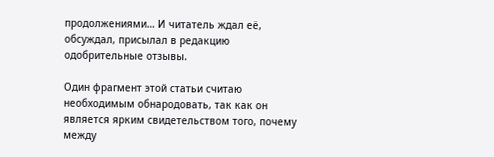продолжениями… И читатель ждал её, обсуждал, присылал в редакцию одобрительные отзывы.

Один фрагмент этой статьи считаю необходимым обнародовать, так как он является ярким свидетельством того, почему между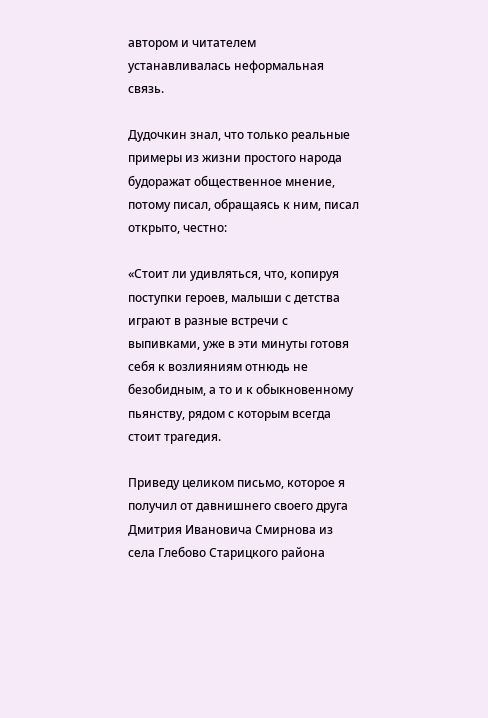автором и читателем устанавливалась неформальная связь.

Дудочкин знал, что только реальные примеры из жизни простого народа будоражат общественное мнение, потому писал, обращаясь к ним, писал открыто, честно:

«Стоит ли удивляться, что, копируя поступки героев, малыши с детства играют в разные встречи с выпивками, уже в эти минуты готовя себя к возлияниям отнюдь не безобидным, а то и к обыкновенному пьянству, рядом с которым всегда стоит трагедия.

Приведу целиком письмо, которое я получил от давнишнего своего друга Дмитрия Ивановича Смирнова из села Глебово Старицкого района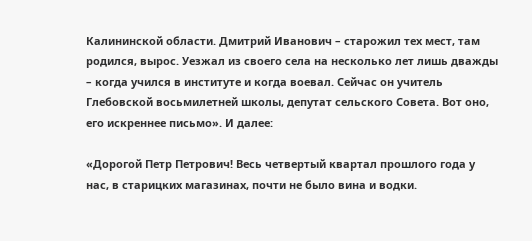Калининской области. Дмитрий Иванович – старожил тех мест, там родился, вырос. Уезжал из своего села на несколько лет лишь дважды – когда учился в институте и когда воевал. Сейчас он учитель Глебовской восьмилетней школы, депутат сельского Совета. Вот оно, его искреннее письмо». И далее:

«Дорогой Петр Петрович! Весь четвертый квартал прошлого года у нас, в старицких магазинах, почти не было вина и водки.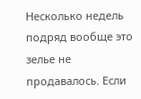Несколько недель подряд вообще это зелье не продавалось. Если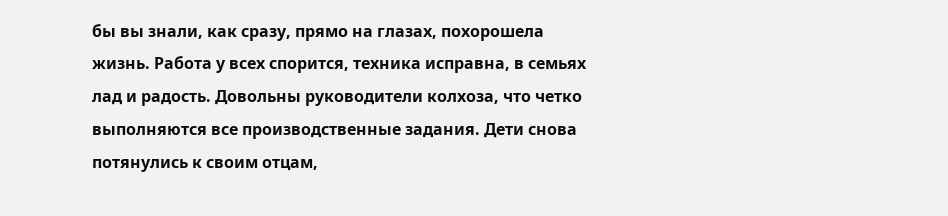бы вы знали, как сразу, прямо на глазах, похорошела жизнь. Работа у всех спорится, техника исправна, в семьях лад и радость. Довольны руководители колхоза, что четко выполняются все производственные задания. Дети снова потянулись к своим отцам,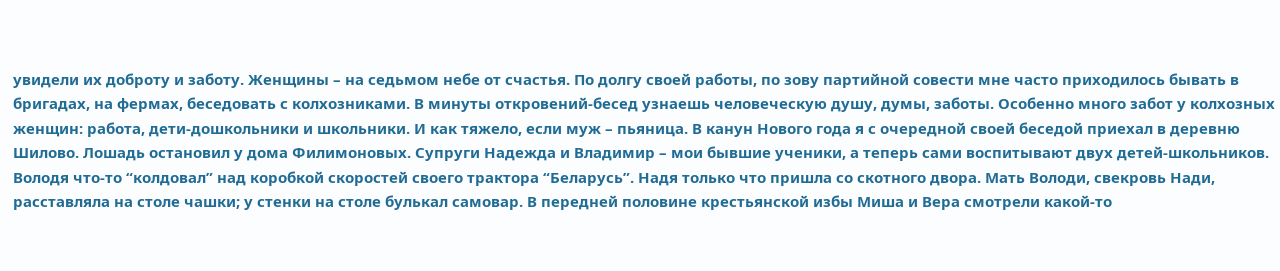увидели их доброту и заботу. Женщины – на седьмом небе от счастья. По долгу своей работы, по зову партийной совести мне часто приходилось бывать в бригадах, на фермах, беседовать с колхозниками. В минуты откровений-бесед узнаешь человеческую душу, думы, заботы. Особенно много забот у колхозных женщин: работа, дети-дошкольники и школьники. И как тяжело, если муж – пьяница. В канун Нового года я с очередной своей беседой приехал в деревню Шилово. Лошадь остановил у дома Филимоновых. Супруги Надежда и Владимир – мои бывшие ученики, а теперь сами воспитывают двух детей-школьников. Володя что-то “колдовал” над коробкой скоростей своего трактора “Беларусь”. Надя только что пришла со скотного двора. Мать Володи, свекровь Нади, расставляла на столе чашки; у стенки на столе булькал самовар. В передней половине крестьянской избы Миша и Вера смотрели какой-то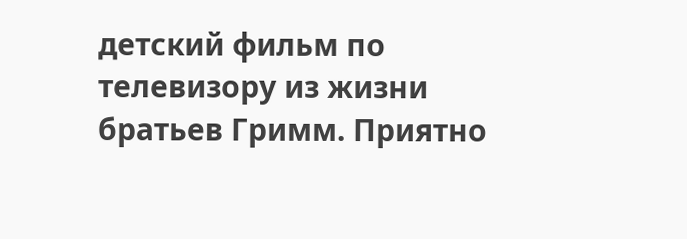детский фильм по телевизору из жизни братьев Гримм. Приятно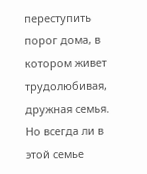переступить порог дома, в котором живет трудолюбивая, дружная семья. Но всегда ли в этой семье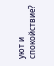уют и спокойствие?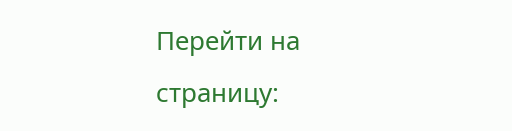Перейти на страницу: